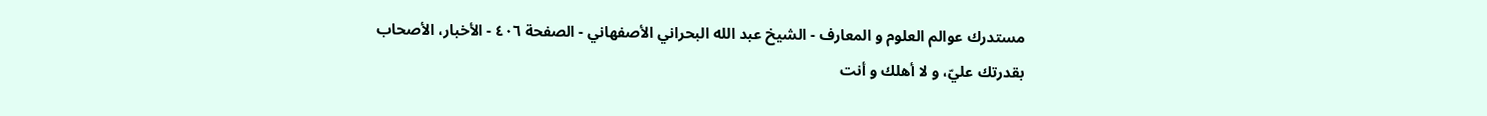مستدرك عوالم العلوم و المعارف - الشيخ عبد الله البحراني الأصفهاني - الصفحة ٤٠٦ - الأخبار، الأصحاب
بقدرتك عليّ، و لا أهلك و أنت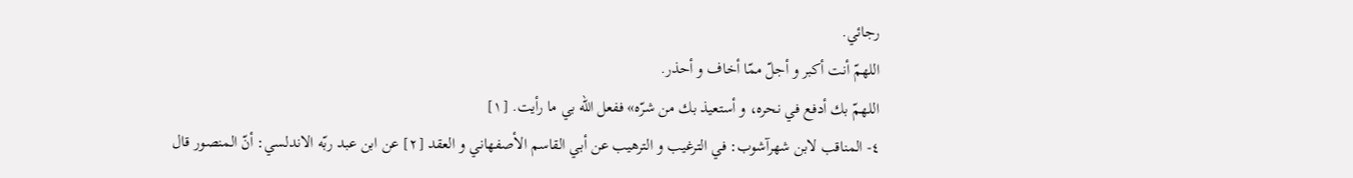رجائي.
اللهمّ أنت أكبر و أجلّ ممّا أخاف و أحذر.
اللهمّ بك أدفع في نحره، و أستعيذ بك من شرّه» ففعل اللّه بي ما رأيت. [١]
٤- المناقب لابن شهرآشوب: في الترغيب و الترهيب عن أبي القاسم الأصفهاني و العقد [٢] عن ابن عبد ربّه الاندلسي: أنّ المنصور قال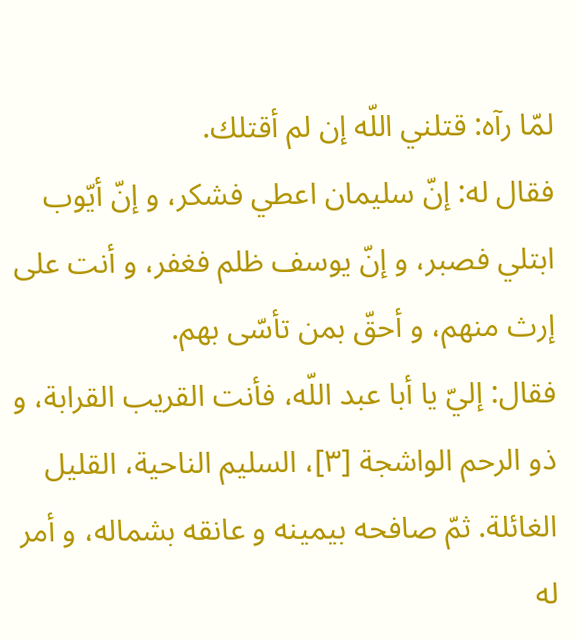لمّا رآه: قتلني اللّه إن لم أقتلك.
فقال له: إنّ سليمان اعطي فشكر، و إنّ أيّوب ابتلي فصبر، و إنّ يوسف ظلم فغفر، و أنت على إرث منهم، و أحقّ بمن تأسّى بهم.
فقال: إليّ يا أبا عبد اللّه، فأنت القريب القرابة، و ذو الرحم الواشجة [٣]، السليم الناحية، القليل الغائلة. ثمّ صافحه بيمينه و عانقه بشماله، و أمر له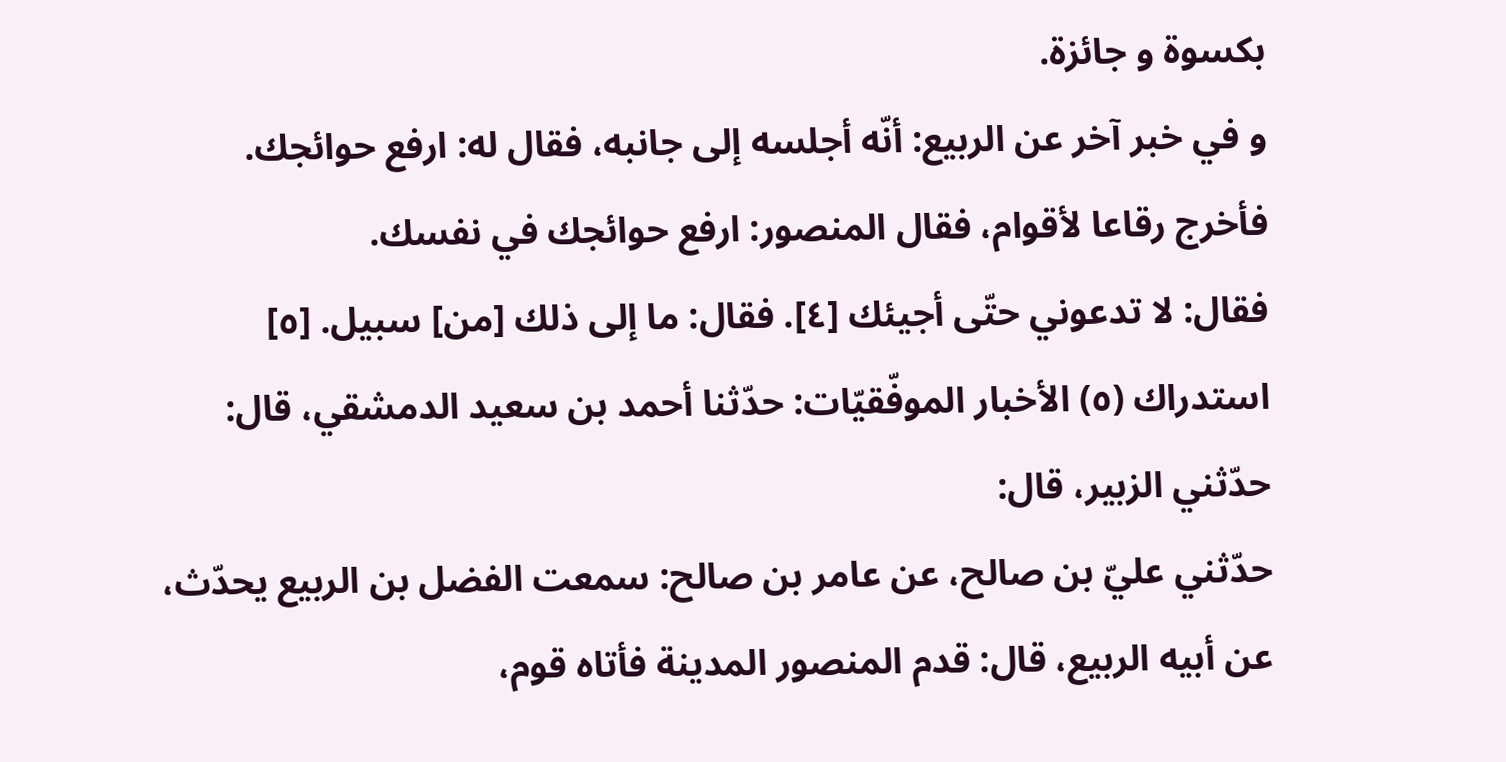بكسوة و جائزة.
و في خبر آخر عن الربيع: أنّه أجلسه إلى جانبه، فقال له: ارفع حوائجك.
فأخرج رقاعا لأقوام، فقال المنصور: ارفع حوائجك في نفسك.
فقال: لا تدعوني حتّى أجيئك [٤]. فقال: ما إلى ذلك [من] سبيل. [٥]
استدراك (٥) الأخبار الموفّقيّات: حدّثنا أحمد بن سعيد الدمشقي، قال: حدّثني الزبير، قال:
حدّثني عليّ بن صالح، عن عامر بن صالح: سمعت الفضل بن الربيع يحدّث، عن أبيه الربيع، قال: قدم المنصور المدينة فأتاه قوم،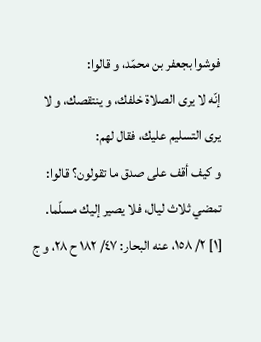فوشوا بجعفر بن محمّد، و قالوا:
إنّه لا يرى الصلاة خلفك، و ينتقصك، و لا يرى التسليم عليك، فقال لهم:
و كيف أقف على صدق ما تقولون؟ قالوا: تمضي ثلاث ليال، فلا يصير إليك مسلّما.
[١] ٢/ ١٥٨، عنه البحار: ٤٧/ ١٨٢ ح ٢٨، و ج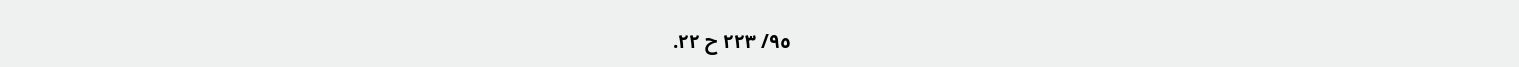٩٥/ ٢٢٣ ح ٢٢.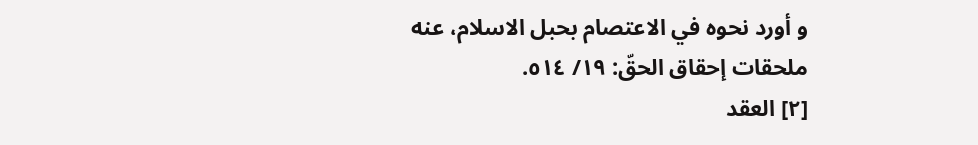و أورد نحوه في الاعتصام بحبل الاسلام، عنه ملحقات إحقاق الحقّ: ١٩/ ٥١٤.
[٢] العقد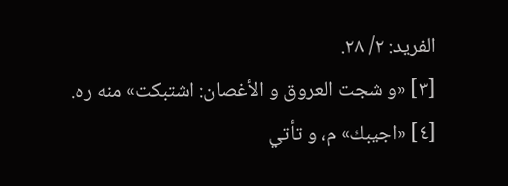الفريد: ٢/ ٢٨.
[٣] «و شجت العروق و الأغصان: اشتبكت» منه ره.
[٤] «اجيبك» م، و تأتي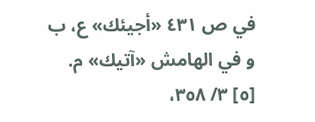في ص ٤٣١ «أجيئك» ع، ب و في الهامش «آتيك» م.
[٥] ٣/ ٣٥٨،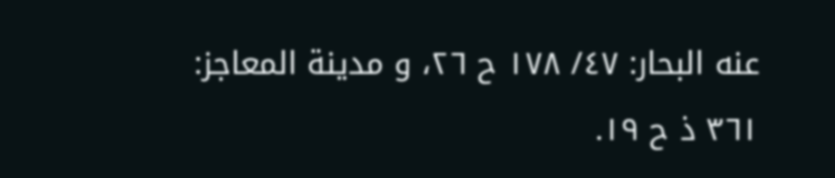عنه البحار: ٤٧/ ١٧٨ ح ٢٦، و مدينة المعاجز: ٣٦١ ذ ح ١٩.